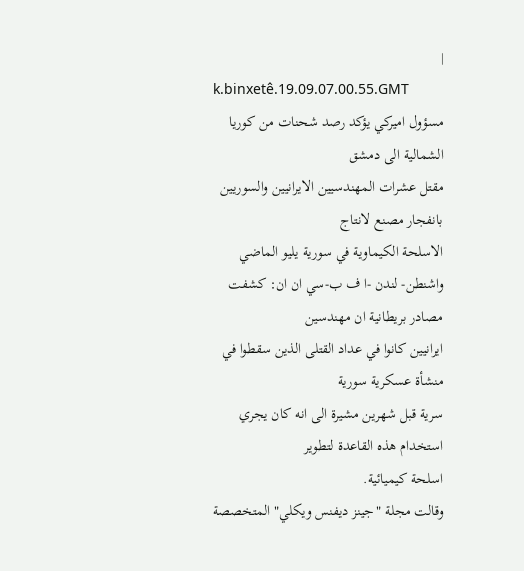|
k.binxetê.19.09.07.00.55.GMT
مسؤول اميركي يؤكد رصد شحنات من كوريا الشمالية الى دمشق
مقتل عشرات المهندسيين الايرانيين والسوريين بانفجار مصنع لانتاج
الاسلحة الكيماوية في سورية يليو الماضي
واشنطن- لندن -ا ف ب-سي ان ان: كشفت مصادر بريطانية ان مهندسين
ايرانيين كانوا في عداد القتلى الذين سقطوا في منشأة عسكرية سورية
سرية قبل شهرين مشيرة الى انه كان يجري استخدام هذه القاعدة لتطوير
اسلحة كيميائية.
وقالت مجلة "جينز ديفنس ويكلي" المتخصصة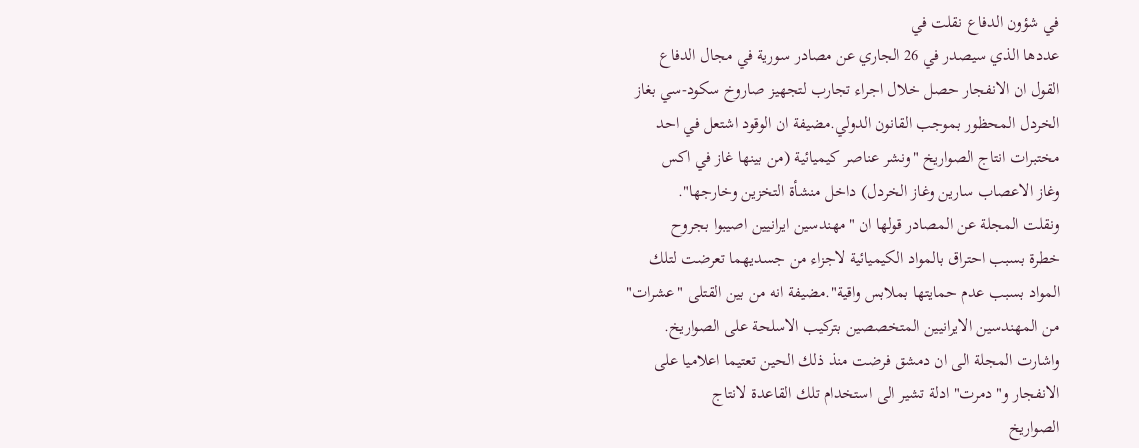في شؤون الدفاع نقلت في
عددها الذي سيصدر في 26 الجاري عن مصادر سورية في مجال الدفاع
القول ان الانفجار حصل خلال اجراء تجارب لتجهيز صاروخ سكود-سي بغاز
الخردل المحظور بموجب القانون الدولي.مضيفة ان الوقود اشتعل في احد
مختبرات انتاج الصواريخ "ونشر عناصر كيميائية (من بينها غاز في اكس
وغاز الاعصاب سارين وغاز الخردل) داخل منشأة التخزين وخارجها".
ونقلت المجلة عن المصادر قولها ان "مهندسين ايرانيين اصيبوا بجروح
خطرة بسبب احتراق بالمواد الكيميائية لاجزاء من جسديهما تعرضت لتلك
المواد بسبب عدم حمايتها بملابس واقية".مضيفة انه من بين القتلى "عشرات"
من المهندسين الايرانيين المتخصصين بتركيب الاسلحة على الصواريخ.
واشارت المجلة الى ان دمشق فرضت منذ ذلك الحين تعتيما اعلاميا على
الانفجار و"دمرت" ادلة تشير الى استخدام تلك القاعدة لانتاج
الصواريخ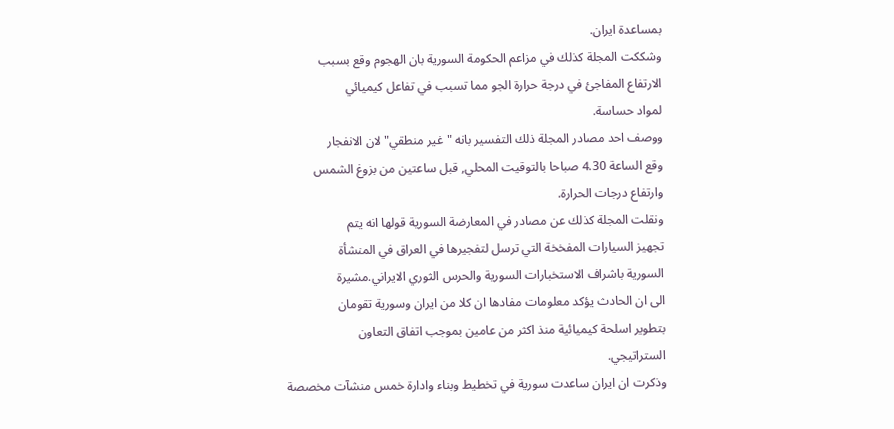بمساعدة ايران.
وشككت المجلة كذلك في مزاعم الحكومة السورية بان الهجوم وقع بسبب
الارتفاع المفاجئ في درجة حرارة الجو مما تسبب في تفاعل كيميائي
لمواد حساسة.
ووصف احد مصادر المجلة ذلك التفسير بانه "غير منطقي" لان الانفجار
وقع الساعة 4.30 صباحا بالتوقيت المحلي, قبل ساعتين من بزوغ الشمس
وارتفاع درجات الحرارة.
ونقلت المجلة كذلك عن مصادر في المعارضة السورية قولها انه يتم
تجهيز السيارات المفخخة التي ترسل لتفجيرها في العراق في المنشأة
السورية باشراف الاستخبارات السورية والحرس الثوري الايراني.مشيرة
الى ان الحادث يؤكد معلومات مفادها ان كلا من ايران وسورية تقومان
بتطوير اسلحة كيميائية منذ اكثر من عامين بموجب اتفاق التعاون
الستراتيجي.
وذكرت ان ايران ساعدت سورية في تخطيط وبناء وادارة خمس منشآت مخصصة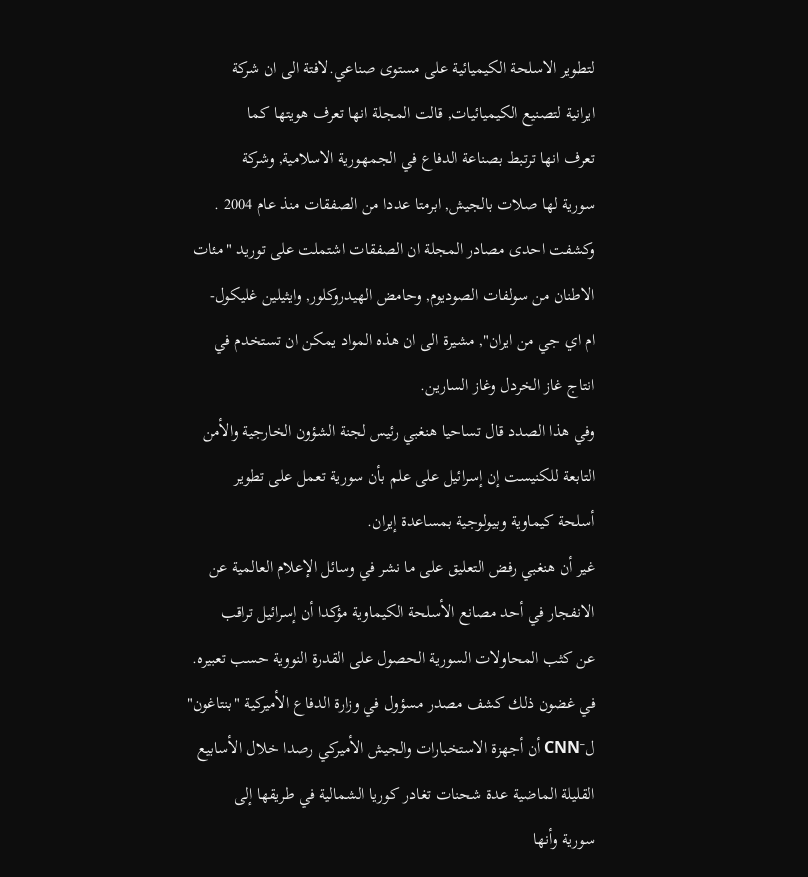لتطوير الاسلحة الكيميائية على مستوى صناعي.لافتة الى ان شركة
ايرانية لتصنيع الكيميائيات, قالت المجلة انها تعرف هويتها كما
تعرف انها ترتبط بصناعة الدفاع في الجمهورية الاسلامية, وشركة
سورية لها صلات بالجيش, ابرمتا عددا من الصفقات منذ عام 2004 .
وكشفت احدى مصادر المجلة ان الصفقات اشتملت على توريد "مئات
الاطنان من سولفات الصوديوم, وحامض الهيدروكلور, وايثيلين غليكول-
ام اي جي من ايران", مشيرة الى ان هذه المواد يمكن ان تستخدم في
انتاج غاز الخردل وغاز السارين.
وفي هذا الصدد قال تساحيا هنغبي رئيس لجنة الشؤون الخارجية والأمن
التابعة للكنيست إن إسرائيل على علم بأن سورية تعمل على تطوير
أسلحة كيماوية وبيولوجية بمساعدة إيران.
غير أن هنغبي رفض التعليق على ما نشر في وسائل الإعلام العالمية عن
الانفجار في أحد مصانع الأسلحة الكيماوية مؤكدا أن إسرائيل تراقب
عن كثب المحاولات السورية الحصول على القدرة النووية حسب تعبيره.
في غضون ذلك كشف مصدر مسؤول في وزارة الدفاع الأميركية "بنتاغون"
ل¯CNN أن أجهزة الاستخبارات والجيش الأميركي رصدا خلال الأسابيع
القليلة الماضية عدة شحنات تغادر كوريا الشمالية في طريقها إلى
سورية وأنها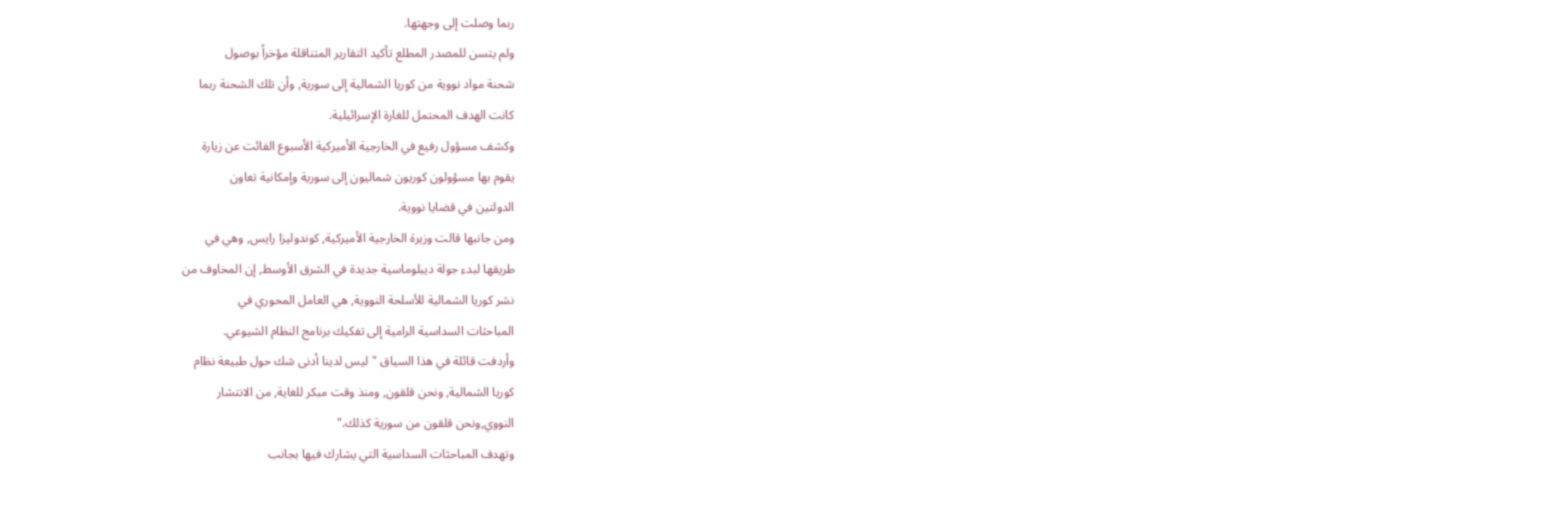ربما وصلت إلى وجهتها.
ولم يتسن للمصدر المطلع تأكيد التقارير المتناقلة مؤخراً بوصول
شحنة مواد نووية من كوريا الشمالية إلى سورية, وأن تلك الشحنة ربما
كانت الهدف المحتمل للغارة الإسرائيلية.
وكشف مسؤول رفيع في الخارجية الأميركية الأسبوع الفائت عن زيارة
يقوم بها مسؤولون كوريون شماليون إلى سورية وإمكانية تعاون
الدولتين في قضايا نووية.
ومن جانبها قالت وزيرة الخارجية الأميركية, كوندوليزا رايس, وهي في
طريقها لبدء جولة ديبلوماسية جديدة في الشرق الأوسط, إن المخاوف من
نشر كوريا الشمالية للأسلحة النووية, هي العامل المحوري في
المباحثات السداسية الرامية إلى تفكيك برنامج النظام الشيوعي.
وأردفت قائلة في هذا السياق "ليس لدينا أدنى شك حول طبيعة نظام
كوريا الشمالية, ونحن قلقون, ومنذ وقت مبكر للغاية, من الانتشار
النووي,ونحن قلقون من سورية كذلك."
وتهدف المباحثات السداسية التي يشارك فيها بجانب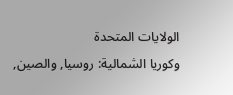الولايات المتحدة
وكوريا الشمالية: روسيا, والصين,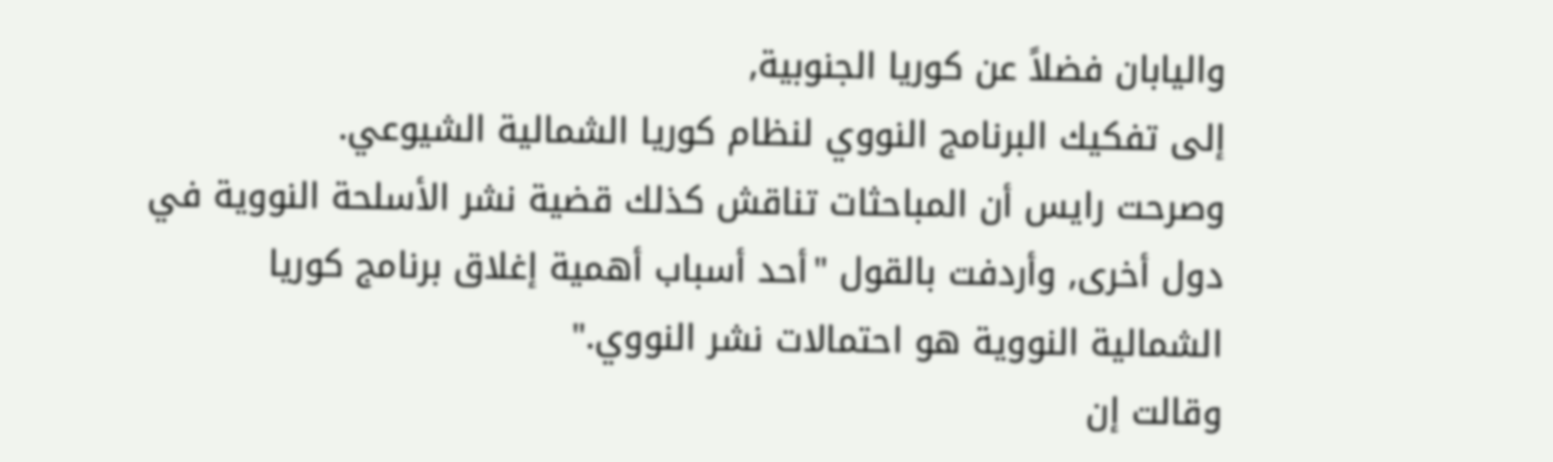واليابان فضلاً عن كوريا الجنوبية,
إلى تفكيك البرنامج النووي لنظام كوريا الشمالية الشيوعي.
وصرحت رايس أن المباحثات تناقش كذلك قضية نشر الأسلحة النووية في
دول أخرى, وأردفت بالقول "أحد أسباب أهمية إغلاق برنامج كوريا
الشمالية النووية هو احتمالات نشر النووي."
وقالت إن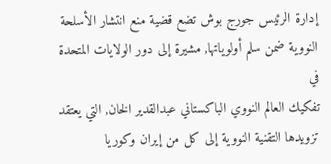إدارة الرئيس جورج بوش تضع قضية منع انتشار الأسلحة
النووية ضمن سلم أولوياتها, مشيرة إلى دور الولايات المتحدة في
تفكيك العالم النووي الباكستاني عبدالقدير الخان, التي يعتقد
تزويدها التقنية النووية إلى كل من إيران وكوريا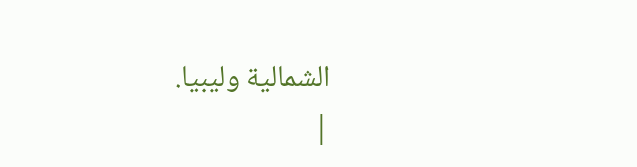الشمالية وليبيا.
|